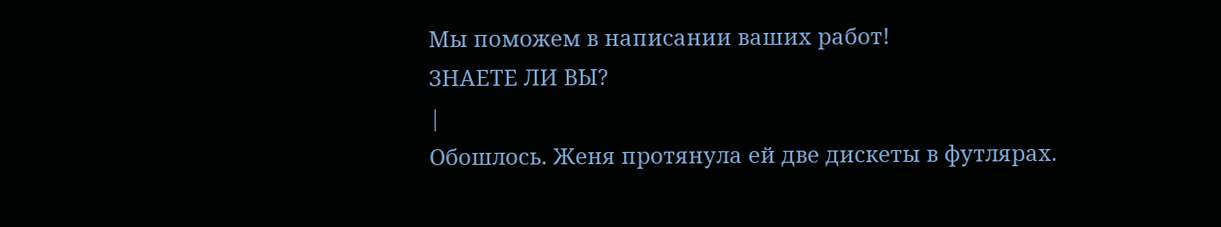Мы поможем в написании ваших работ!
ЗНАЕТЕ ЛИ ВЫ?
|
Обошлось. Женя протянула ей две дискеты в футлярах.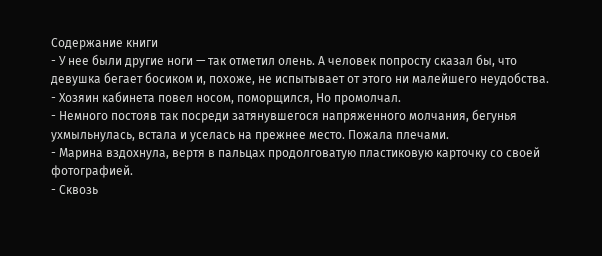Содержание книги
- У нее были другие ноги — так отметил олень. А человек попросту сказал бы, что девушка бегает босиком и, похоже, не испытывает от этого ни малейшего неудобства.
- Хозяин кабинета повел носом, поморщился, Но промолчал.
- Немного постояв так посреди затянувшегося напряженного молчания, бегунья ухмыльнулась, встала и уселась на прежнее место. Пожала плечами.
- Марина вздохнула, вертя в пальцах продолговатую пластиковую карточку со своей фотографией.
- Сквозь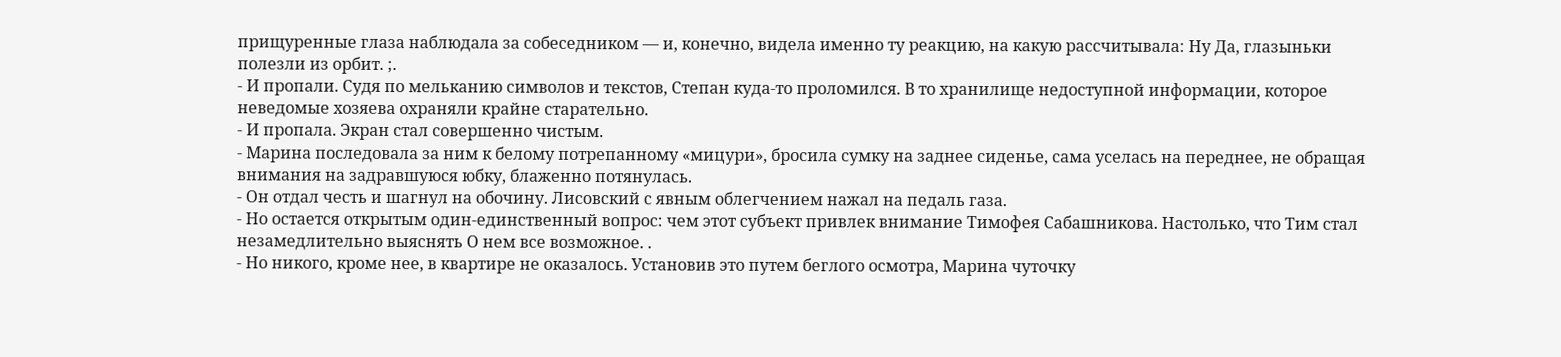прищуренные глаза наблюдала за собеседником — и, конечно, видела именно ту реакцию, на какую рассчитывала: Ну Да, глазыньки полезли из орбит. ;.
- И пропали. Судя по мельканию символов и текстов, Степан куда-то проломился. В то хранилище недоступной информации, которое неведомые хозяева охраняли крайне старательно.
- И пропала. Экран стал совершенно чистым.
- Марина последовала за ним к белому потрепанному «мицури», бросила сумку на заднее сиденье, сама уселась на переднее, не обращая внимания на задравшуюся юбку, блаженно потянулась.
- Он отдал честь и шагнул на обочину. Лисовский с явным облегчением нажал на педаль газа.
- Но остается открытым один-единственный вопрос: чем этот субъект привлек внимание Тимофея Сабашникова. Настолько, что Тим стал незамедлительно выяснять О нем все возможное. .
- Но никого, кроме нее, в квартире не оказалось. Установив это путем беглого осмотра, Марина чуточку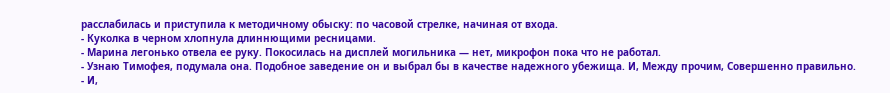расслабилась и приступила к методичному обыску: по часовой стрелке, начиная от входа.
- Куколка в черном хлопнула длиннющими ресницами.
- Марина легонько отвела ее руку. Покосилась на дисплей могильника — нет, микрофон пока что не работал.
- Узнаю Тимофея, подумала она. Подобное заведение он и выбрал бы в качестве надежного убежища. И, Между прочим, Совершенно правильно.
- И,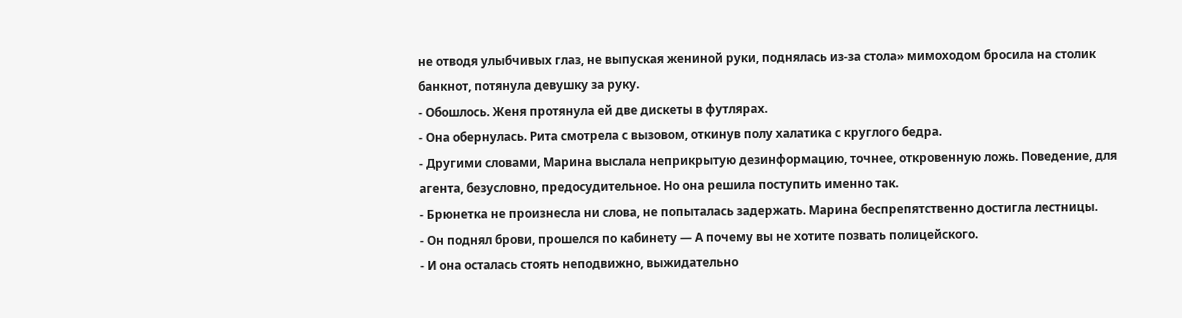не отводя улыбчивых глаз, не выпуская жениной руки, поднялась из-за стола» мимоходом бросила на столик банкнот, потянула девушку за руку.
- Обошлось. Женя протянула ей две дискеты в футлярах.
- Она обернулась. Рита смотрела с вызовом, откинув полу халатика с круглого бедра.
- Другими словами, Марина выслала неприкрытую дезинформацию, точнее, откровенную ложь. Поведение, для агента, безусловно, предосудительное. Но она решила поступить именно так.
- Брюнетка не произнесла ни слова, не попыталась задержать. Марина беспрепятственно достигла лестницы.
- Он поднял брови, прошелся по кабинету — А почему вы не хотите позвать полицейского.
- И она осталась стоять неподвижно, выжидательно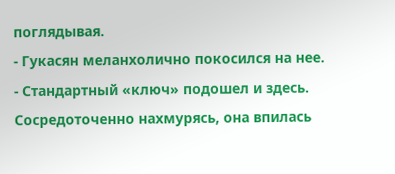поглядывая.
- Гукасян меланхолично покосился на нее.
- Стандартный «ключ» подошел и здесь. Сосредоточенно нахмурясь, она впилась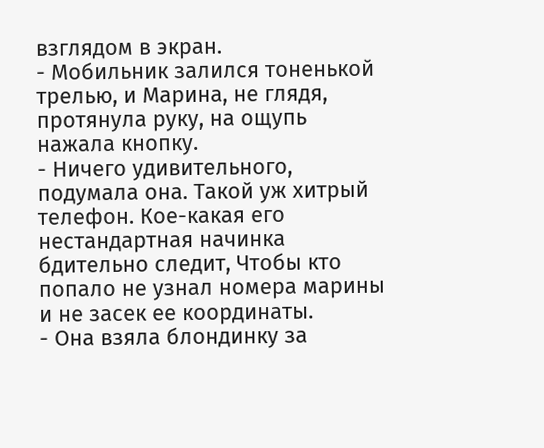взглядом в экран.
- Мобильник залился тоненькой трелью, и Марина, не глядя, протянула руку, на ощупь нажала кнопку.
- Ничего удивительного, подумала она. Такой уж хитрый телефон. Кое-какая его нестандартная начинка бдительно следит, Чтобы кто попало не узнал номера марины и не засек ее координаты.
- Она взяла блондинку за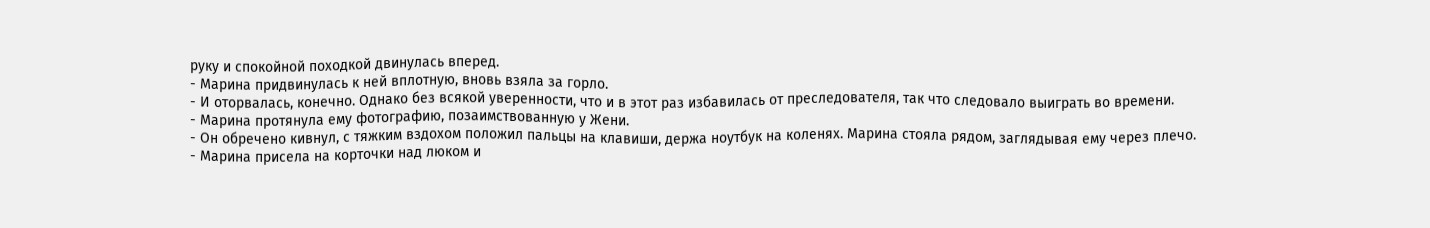руку и спокойной походкой двинулась вперед.
- Марина придвинулась к ней вплотную, вновь взяла за горло.
- И оторвалась, конечно. Однако без всякой уверенности, что и в этот раз избавилась от преследователя, так что следовало выиграть во времени.
- Марина протянула ему фотографию, позаимствованную у Жени.
- Он обречено кивнул, с тяжким вздохом положил пальцы на клавиши, держа ноутбук на коленях. Марина стояла рядом, заглядывая ему через плечо.
- Марина присела на корточки над люком и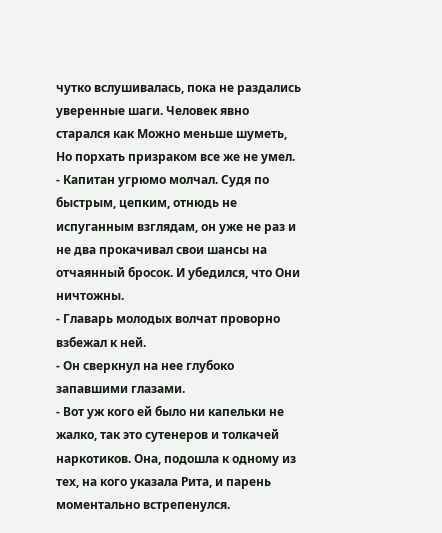чутко вслушивалась, пока не раздались уверенные шаги. Человек явно старался как Можно меньше шуметь, Но порхать призраком все же не умел.
- Капитан угрюмо молчал. Судя по быстрым, цепким, отнюдь не испуганным взглядам, он уже не раз и не два прокачивал свои шансы на отчаянный бросок. И убедился, что Они ничтожны.
- Главарь молодых волчат проворно взбежал к ней.
- Он сверкнул на нее глубоко запавшими глазами.
- Вот уж кого ей было ни капельки не жалко, так это сутенеров и толкачей наркотиков. Она, подошла к одному из тех, на кого указала Рита, и парень моментально встрепенулся.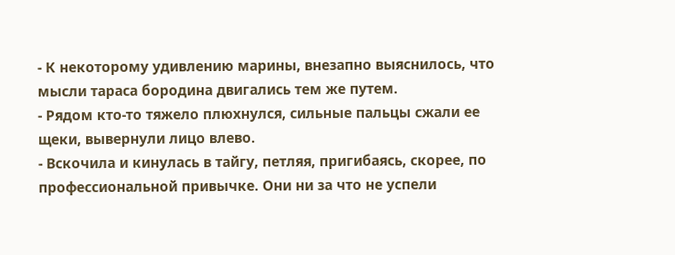- К некоторому удивлению марины, внезапно выяснилось, что мысли тараса бородина двигались тем же путем.
- Рядом кто-то тяжело плюхнулся, сильные пальцы сжали ее щеки, вывернули лицо влево.
- Вскочила и кинулась в тайгу, петляя, пригибаясь, скорее, по профессиональной привычке. Они ни за что не успели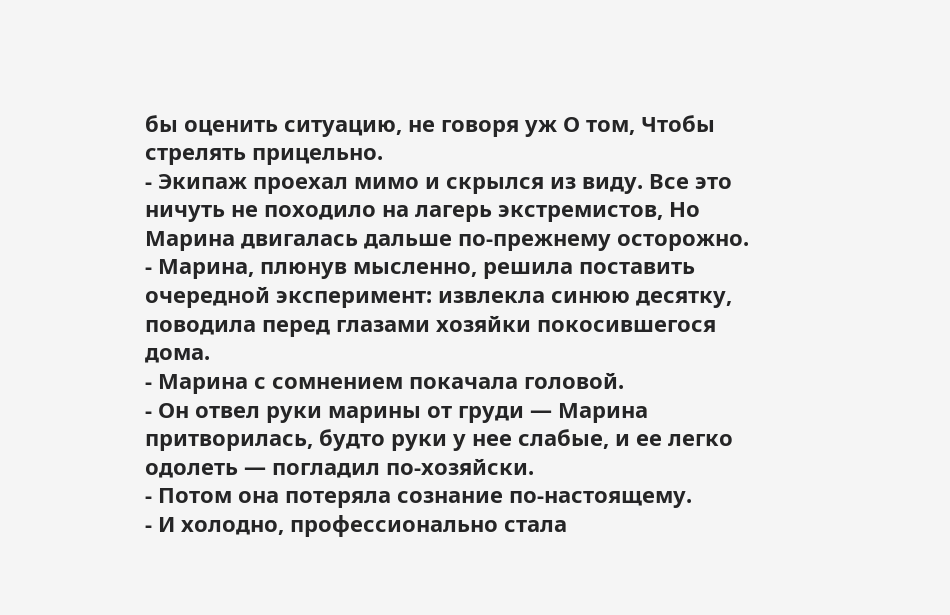бы оценить ситуацию, не говоря уж О том, Чтобы стрелять прицельно.
- Экипаж проехал мимо и скрылся из виду. Все это ничуть не походило на лагерь экстремистов, Но Марина двигалась дальше по-прежнему осторожно.
- Марина, плюнув мысленно, решила поставить очередной эксперимент: извлекла синюю десятку, поводила перед глазами хозяйки покосившегося дома.
- Марина с сомнением покачала головой.
- Он отвел руки марины от груди — Марина притворилась, будто руки у нее слабые, и ее легко одолеть — погладил по-хозяйски.
- Потом она потеряла сознание по-настоящему.
- И холодно, профессионально стала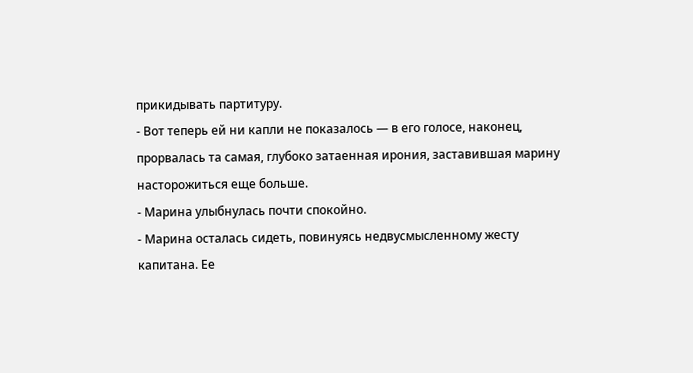прикидывать партитуру.
- Вот теперь ей ни капли не показалось — в его голосе, наконец, прорвалась та самая, глубоко затаенная ирония, заставившая марину насторожиться еще больше.
- Марина улыбнулась почти спокойно.
- Марина осталась сидеть, повинуясь недвусмысленному жесту капитана. Ее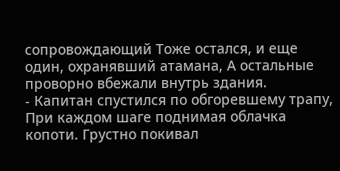сопровождающий Тоже остался, и еще один, охранявший атамана, А остальные проворно вбежали внутрь здания.
- Капитан спустился по обгоревшему трапу, При каждом шаге поднимая облачка копоти. Грустно покивал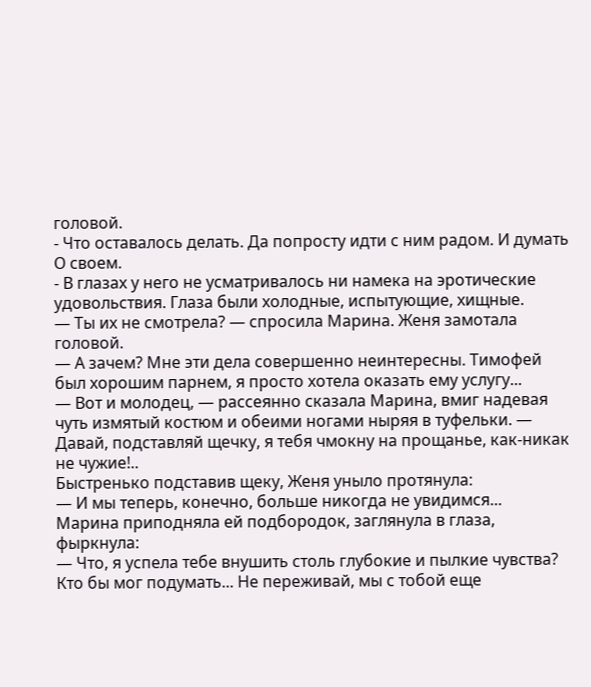головой.
- Что оставалось делать. Да попросту идти с ним радом. И думать О своем.
- В глазах у него не усматривалось ни намека на эротические удовольствия. Глаза были холодные, испытующие, хищные.
— Ты их не смотрела? — спросила Марина. Женя замотала головой.
— А зачем? Мне эти дела совершенно неинтересны. Тимофей был хорошим парнем, я просто хотела оказать ему услугу...
— Вот и молодец, — рассеянно сказала Марина, вмиг надевая чуть измятый костюм и обеими ногами ныряя в туфельки. — Давай, подставляй щечку, я тебя чмокну на прощанье, как-никак не чужие!..
Быстренько подставив щеку, Женя уныло протянула:
— И мы теперь, конечно, больше никогда не увидимся...
Марина приподняла ей подбородок, заглянула в глаза, фыркнула:
— Что, я успела тебе внушить столь глубокие и пылкие чувства? Кто бы мог подумать... Не переживай, мы с тобой еще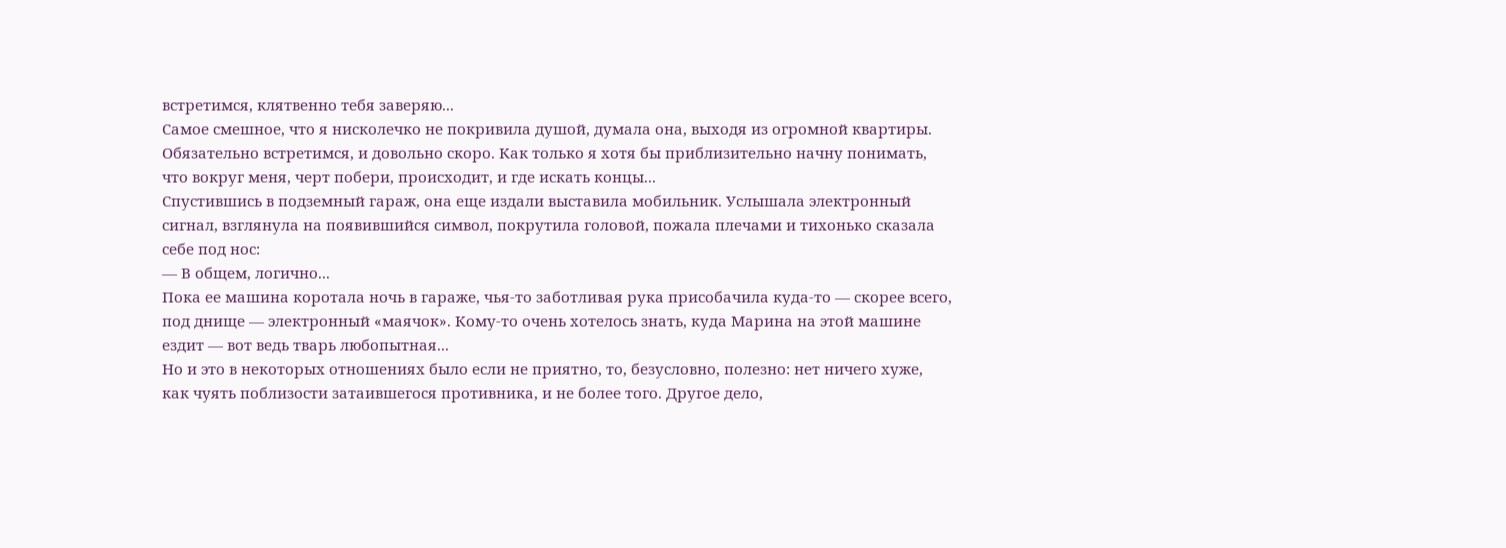встретимся, клятвенно тебя заверяю...
Самое смешное, что я нисколечко не покривила душой, думала она, выходя из огромной квартиры. Обязательно встретимся, и довольно скоро. Как только я хотя бы приблизительно начну понимать, что вокруг меня, черт побери, происходит, и где искать концы...
Спустившись в подземный гараж, она еще издали выставила мобильник. Услышала электронный сигнал, взглянула на появившийся символ, покрутила головой, пожала плечами и тихонько сказала себе под нос:
— В общем, логично...
Пока ее машина коротала ночь в гараже, чья-то заботливая рука присобачила куда-то — скорее всего, под днище — электронный «маячок». Кому-то очень хотелось знать, куда Марина на этой машине ездит — вот ведь тварь любопытная...
Но и это в некоторых отношениях было если не приятно, то, безусловно, полезно: нет ничего хуже, как чуять поблизости затаившегося противника, и не более того. Другое дело,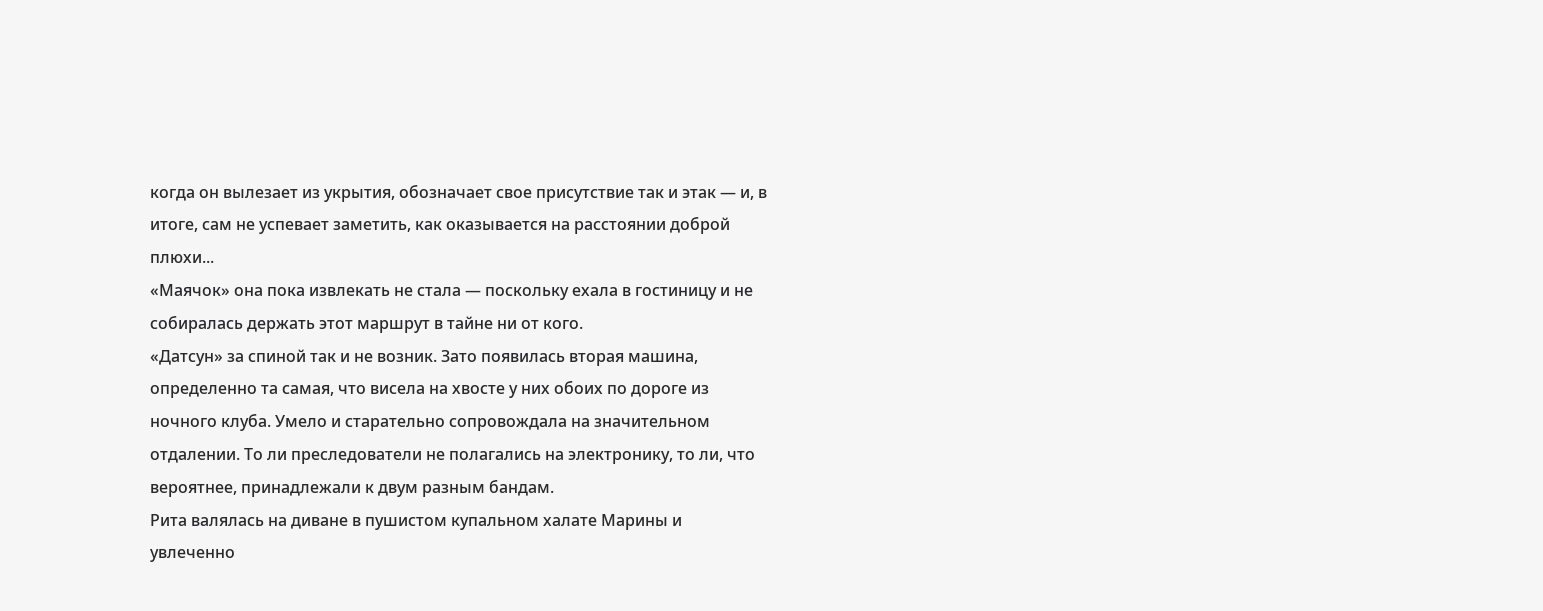когда он вылезает из укрытия, обозначает свое присутствие так и этак — и, в итоге, сам не успевает заметить, как оказывается на расстоянии доброй плюхи...
«Маячок» она пока извлекать не стала — поскольку ехала в гостиницу и не собиралась держать этот маршрут в тайне ни от кого.
«Датсун» за спиной так и не возник. Зато появилась вторая машина, определенно та самая, что висела на хвосте у них обоих по дороге из ночного клуба. Умело и старательно сопровождала на значительном отдалении. То ли преследователи не полагались на электронику, то ли, что вероятнее, принадлежали к двум разным бандам.
Рита валялась на диване в пушистом купальном халате Марины и увлеченно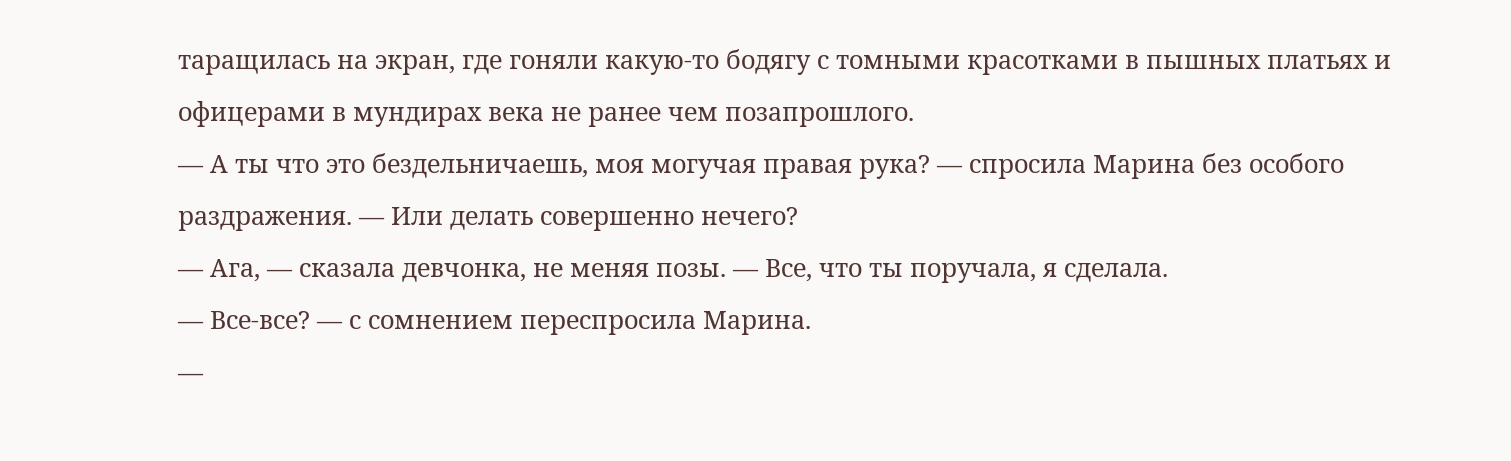таращилась на экран, где гоняли какую-то бодягу с томными красотками в пышных платьях и офицерами в мундирах века не ранее чем позапрошлого.
— А ты что это бездельничаешь, моя могучая правая рука? — спросила Марина без особого раздражения. — Или делать совершенно нечего?
— Ага, — сказала девчонка, не меняя позы. — Все, что ты поручала, я сделала.
— Все-все? — с сомнением переспросила Марина.
—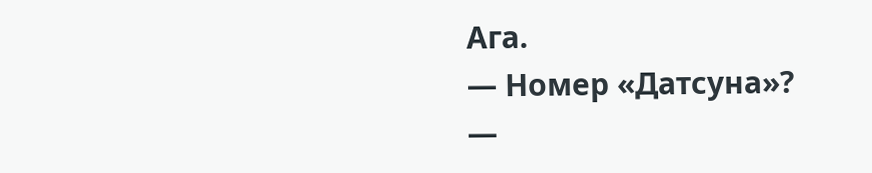Ага.
— Номер «Датсуна»?
—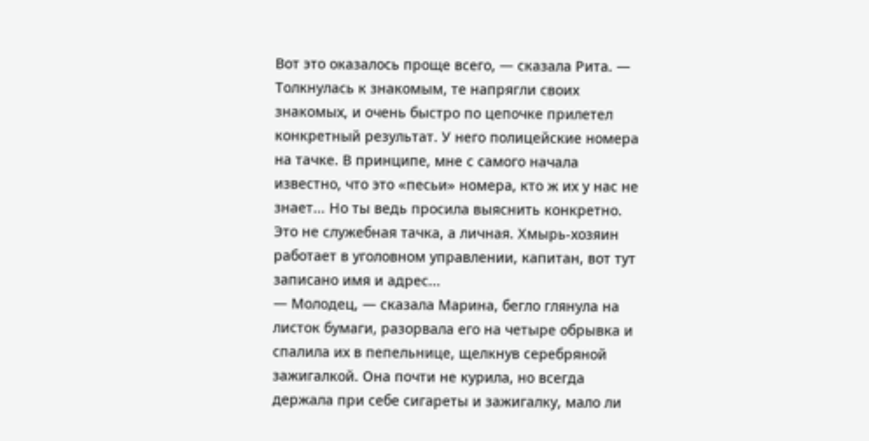Вот это оказалось проще всего, — сказала Рита. — Толкнулась к знакомым, те напрягли своих знакомых, и очень быстро по цепочке прилетел конкретный результат. У него полицейские номера на тачке. В принципе, мне с самого начала известно, что это «песьи» номера, кто ж их у нас не знает... Но ты ведь просила выяснить конкретно. Это не служебная тачка, а личная. Хмырь-хозяин работает в уголовном управлении, капитан, вот тут записано имя и адрес...
— Молодец, — сказала Марина, бегло глянула на листок бумаги, разорвала его на четыре обрывка и спалила их в пепельнице, щелкнув серебряной зажигалкой. Она почти не курила, но всегда держала при себе сигареты и зажигалку, мало ли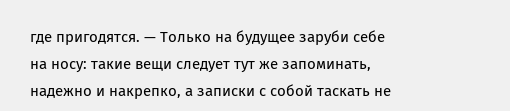где пригодятся. — Только на будущее заруби себе на носу: такие вещи следует тут же запоминать, надежно и накрепко, а записки с собой таскать не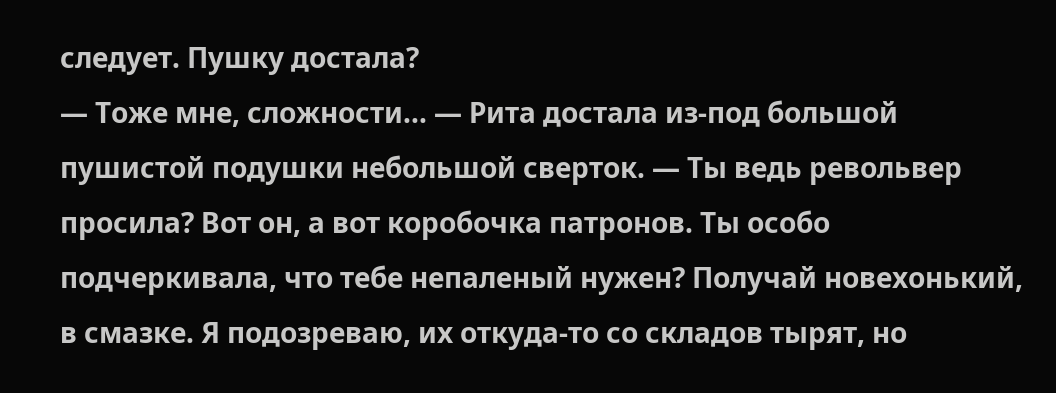следует. Пушку достала?
— Тоже мне, сложности... — Рита достала из-под большой пушистой подушки небольшой сверток. — Ты ведь револьвер просила? Вот он, а вот коробочка патронов. Ты особо подчеркивала, что тебе непаленый нужен? Получай новехонький, в смазке. Я подозреваю, их откуда-то со складов тырят, но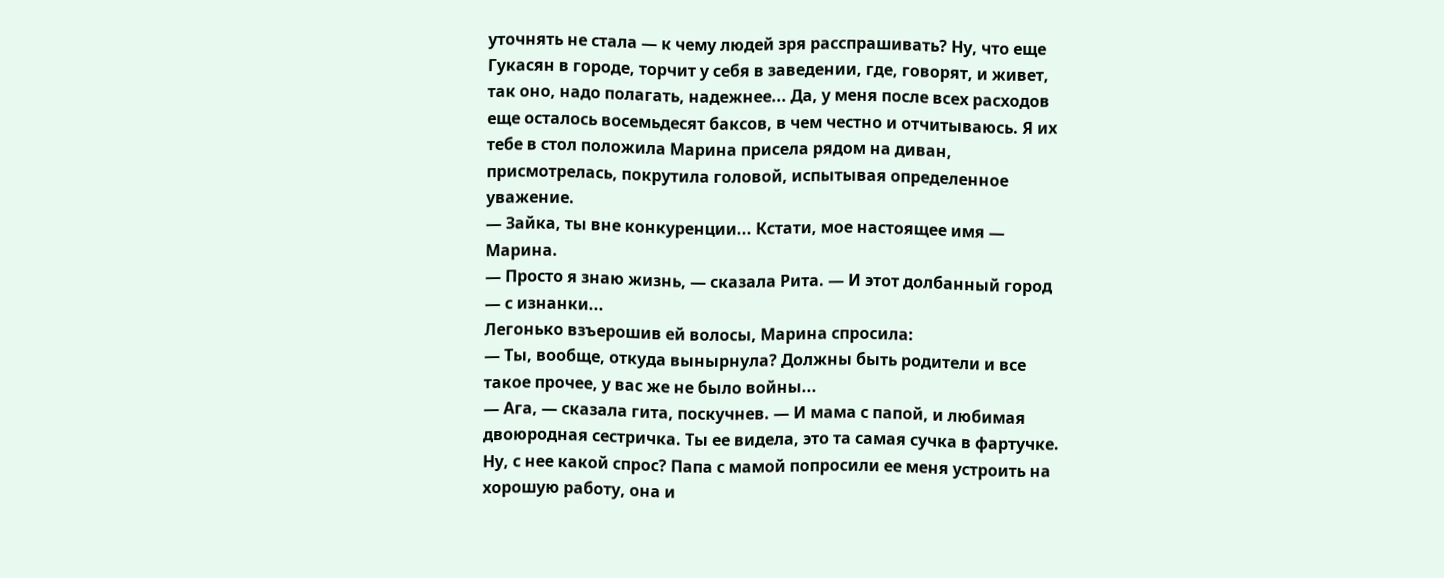уточнять не стала — к чему людей зря расспрашивать? Ну, что еще Гукасян в городе, торчит у себя в заведении, где, говорят, и живет, так оно, надо полагать, надежнее... Да, у меня после всех расходов еще осталось восемьдесят баксов, в чем честно и отчитываюсь. Я их тебе в стол положила Марина присела рядом на диван, присмотрелась, покрутила головой, испытывая определенное уважение.
— Зайка, ты вне конкуренции... Кстати, мое настоящее имя — Марина.
— Просто я знаю жизнь, — сказала Рита. — И этот долбанный город — с изнанки...
Легонько взъерошив ей волосы, Марина спросила:
— Ты, вообще, откуда вынырнула? Должны быть родители и все такое прочее, у вас же не было войны...
— Ага, — сказала гита, поскучнев. — И мама с папой, и любимая двоюродная сестричка. Ты ее видела, это та самая сучка в фартучке. Ну, с нее какой спрос? Папа с мамой попросили ее меня устроить на хорошую работу, она и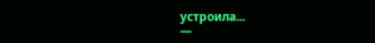устроила...
—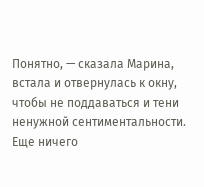Понятно, — сказала Марина, встала и отвернулась к окну, чтобы не поддаваться и тени ненужной сентиментальности. Еще ничего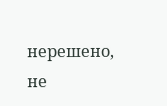нерешено, не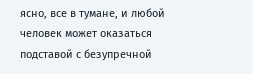ясно, все в тумане, и любой человек может оказаться подставой с безупречной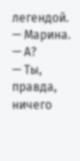легендой.
— Марина. — А?
— Ты, правда, ничего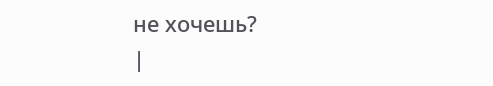не хочешь?
|